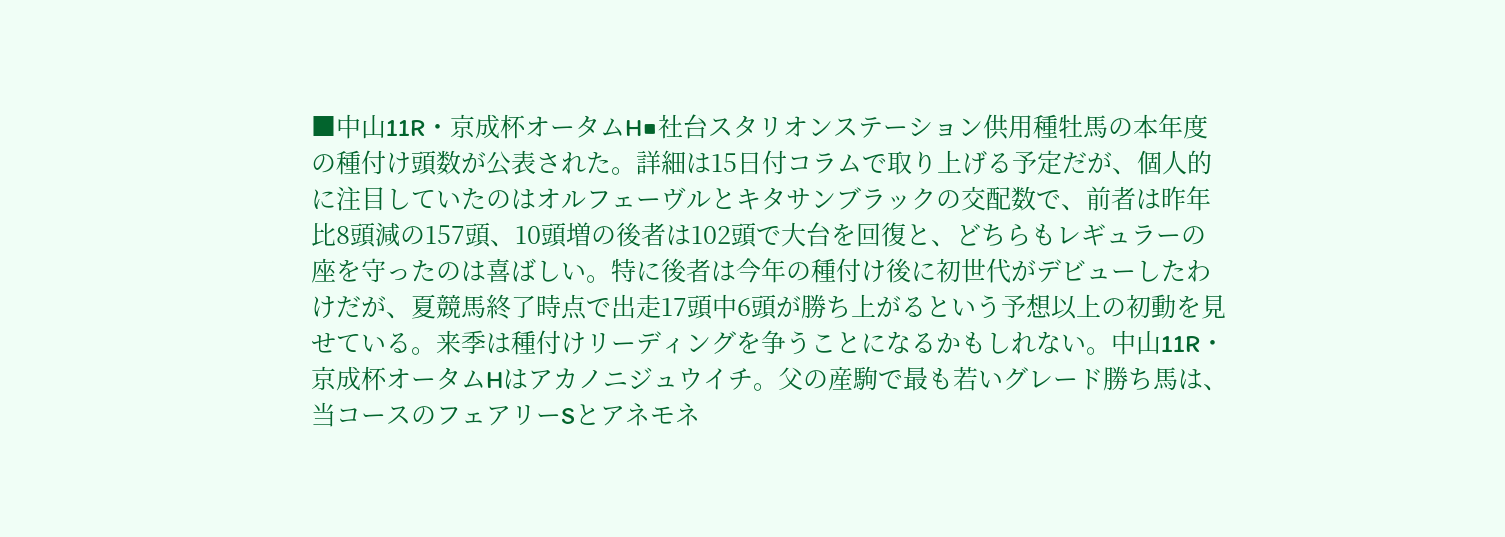■中山11R・京成杯オータムH■社台スタリオンステーション供用種牡馬の本年度の種付け頭数が公表された。詳細は15日付コラムで取り上げる予定だが、個人的に注目していたのはオルフェーヴルとキタサンブラックの交配数で、前者は昨年比8頭減の157頭、10頭増の後者は102頭で大台を回復と、どちらもレギュラーの座を守ったのは喜ばしい。特に後者は今年の種付け後に初世代がデビューしたわけだが、夏競馬終了時点で出走17頭中6頭が勝ち上がるという予想以上の初動を見せている。来季は種付けリーディングを争うことになるかもしれない。中山11R・京成杯オータムHはアカノニジュウイチ。父の産駒で最も若いグレード勝ち馬は、当コースのフェアリーSとアネモネ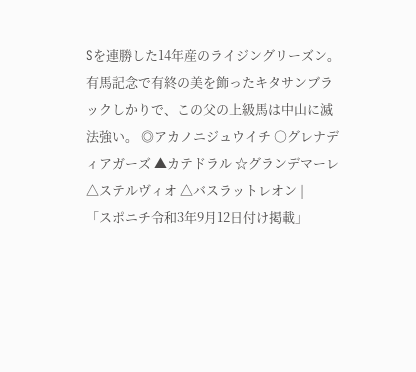Sを連勝した14年産のライジングリーズン。有馬記念で有終の美を飾ったキタサンブラックしかりで、この父の上級馬は中山に滅法強い。 ◎アカノニジュウイチ ○グレナディアガーズ ▲カテドラル ☆グランデマーレ △ステルヴィオ △バスラットレオン |
「スポニチ令和3年9月12日付け掲載」